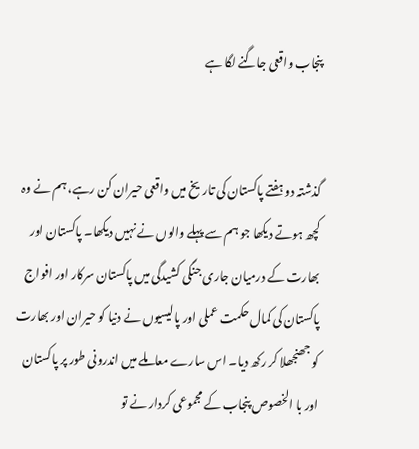پنجاب واقعی جاگنے لگا ہے


گذشتہ دو ہفتے پاکستان کی تاریخ میں واقعی حیران کن رہے، ہم نے وہ کچھ ہوتے دیکھا جو ہم سے پہلے والوں نے نہیں دیکھا۔ پاکستان اور بھارت کے درمیان جاری جنگی کشیدگی میں پاکستان سرکار اور افواج پاکستان کی کمال حکمت عملی اور پالیسیوں نے دنیا کو حیران اور بھارت کو جھنجھلا کر رکھ دیا۔ اس سارے معاملے میں اندرونی طور پر پاکستان اور با الخصوص پنجاب کے مجموعی کردار نے تو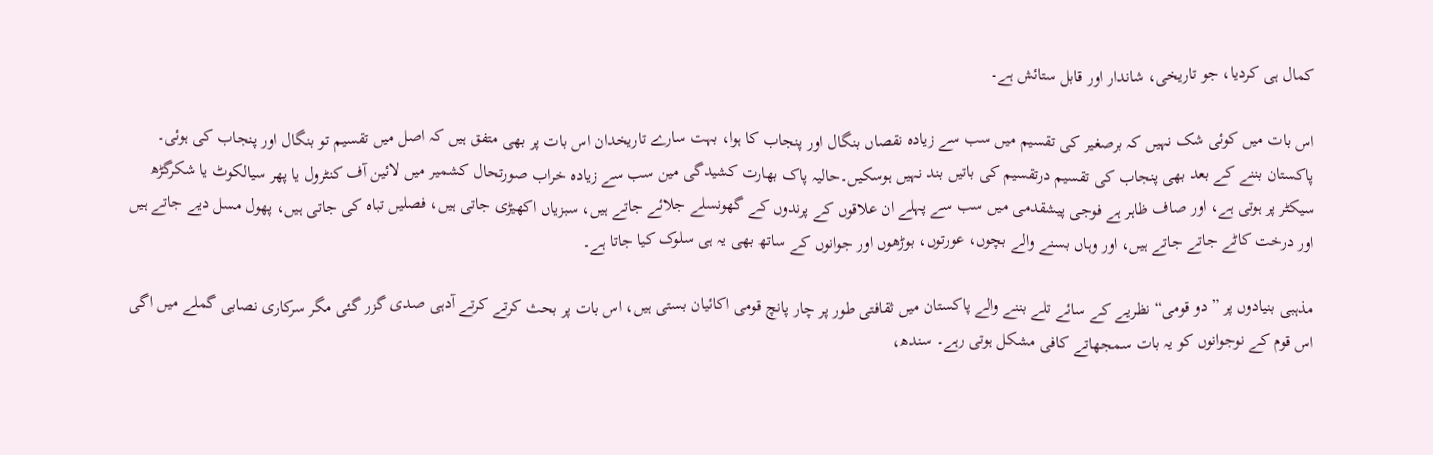کمال ہی کردیا، جو تاریخی، شاندار اور قابل ستائش ہے۔

اس بات میں کوئی شک نہیں کہ برصغیر کی تقسیم میں سب سے زیادہ نقصاں بنگال اور پنجاب کا ہوا، بہت سارے تاریخدان اس بات پر بھی متفق ہیں کہ اصل میں تقسیم تو بنگال اور پنجاب کی ہوئی۔ پاکستان بننے کے بعد بھی پنجاب کی تقسیم درتقسیم کی باتیں بند نہیں ہوسکیں۔حالیہ پاک بھارت کشیدگی مین سب سے زیادہ خراب صورتحال کشمیر میں لائین آف کنٹرول یا پھر سیالکوٹ یا شکرگڑھ سیکٹر پر ہوتی ہے، اور صاف ظاہر ہے فوجی پیشقدمی میں سب سے پہلے ان علاقوں کے پرندوں کے گھونسلے جلائے جاتے ہیں، سبزیاں اکھیڑی جاتی ہیں، فصلیں تباہ کی جاتی ہیں، پھول مسل دیے جاتے ہیں اور درخت کاٹے جاتے جاتے ہیں، اور وہاں بسنے والے بچوں، عورتوں، بوڑھوں اور جوانوں کے ساتھ بھی یہ ہی سلوک کیا جاتا ہے۔

مذہبی بنیادوں پر ”دو قومی“ نظریے کے سائے تلے بننے والے پاکستان میں ثقافتی طور پر چار پانچ قومی اکائیان بستی ہیں، اس بات پر بحث کرتے کرتے آدہی صدی گزر گئی مگر سرکاری نصابی گملے میں اگی اس قوم کے نوجوانوں کو یہ بات سمجھاتے کافی مشکل ہوتی رہے۔ سندھ،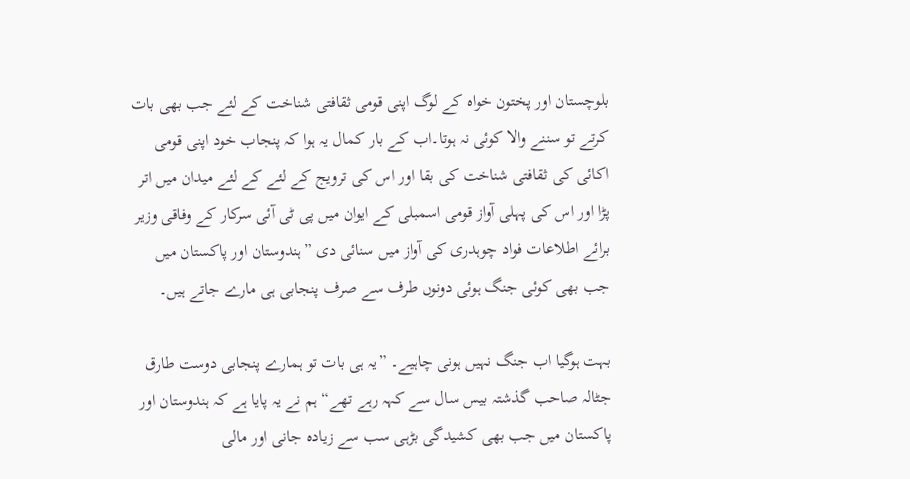بلوچستان اور پختون خواہ کے لوگ اپنی قومی ثقافتی شناخت کے لئے جب بھی بات کرتے تو سننے والا کوئی نہ ہوتا۔اب کے بار کمال یہ ہوا کہ پنجاب خود اپنی قومی اکائی کی ثقافتی شناخت کی بقا اور اس کی ترویج کے لئے کے لئے میدان میں اتر پڑا اور اس کی پہلی آواز قومی اسمبلی کے ایوان میں پی ٹی آئی سرکار کے وفاقی وزیر برائے اطلاعات فواد چوہدری کی آواز میں سنائی دی ”ہندوستان اور پاکستان میں جب بھی کوئی جنگ ہوئی دونوں طرف سے صرف پنجابی ہی مارے جاتے ہیں۔

بہت ہوگیا اب جنگ نہیں ہونی چاہیے۔ ”یہ ہی بات تو ہمارے پنجابی دوست طارق جٹالہ صاحب گذشتہ بیس سال سے کہہ رہے تھے“ ہم نے یہ پایا ہے کہ ہندوستان اور پاکستان میں جب بھی کشیدگی بڑہی سب سے زیادہ جانی اور مالی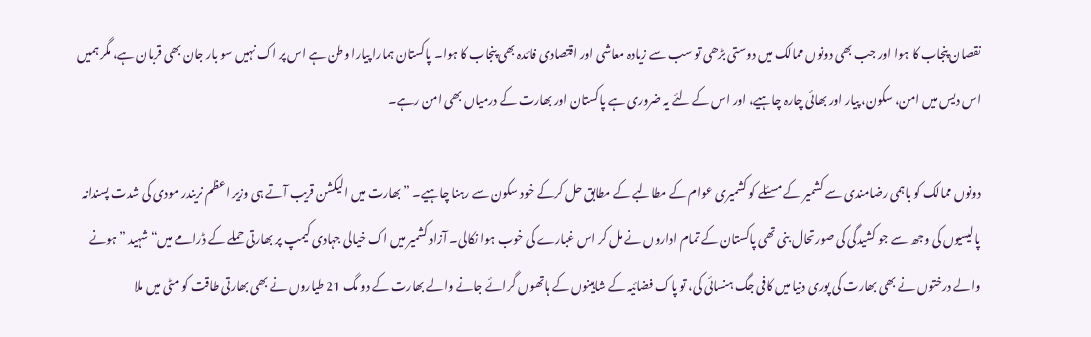نقصان پنجاب کا ہوا اور جب بھی دونوں ممالک میں دوستی بڑھی تو سب سے زیادہ معاشی اور اقتصادی فائدہ بھی پنجاب کا ہوا۔ پاکستان ہمارا پیارا وطن ہے اس پر اک نہیں سو بار جان بھی قربان ہے، مگر ہمیں اس دیس میں امن، سکون، پیار اور بھائی چارہ چاہیے، اور اس کے لئے یہ ضروری ہے پاکستان اور بھارت کے درمیاں بھی امن رہے۔

دونوں ممالک کو باہمی رضامندی سے کشمیر کے مسئلے کو کشمیری عوام کے مطالبے کے مطابق حل کرکے خود سکون سے رہنا چاہیے۔ ”بھارت میں الیکشن قریب آتے ہی وزیر اعظم نریندر مودی کی شدت پسندانہ پالیسیوں کی وجھ سے جو کشیدگی کی صورتحال بنی تھی پاکستان کے تمام اداروں نے مل کر اس غبارے کی خوب ہوا نکالی۔ آزاد کشمیر میں اک خیالی جہادی کیمپ پر بھارتی حملے کے ڈرامے میں“ شہید ”ہونے والے درختوں نے بھی بھارت کی پوری دنیا میں کافی جگ ہنسائی کی، تو پاک فضائیہ کے شاہینوں کے ہاتھوں گرائے جانے والے بھارت کے دو مگ 21 طیاروں نے بھی بھارتی طاقت کو مٹی میں ملا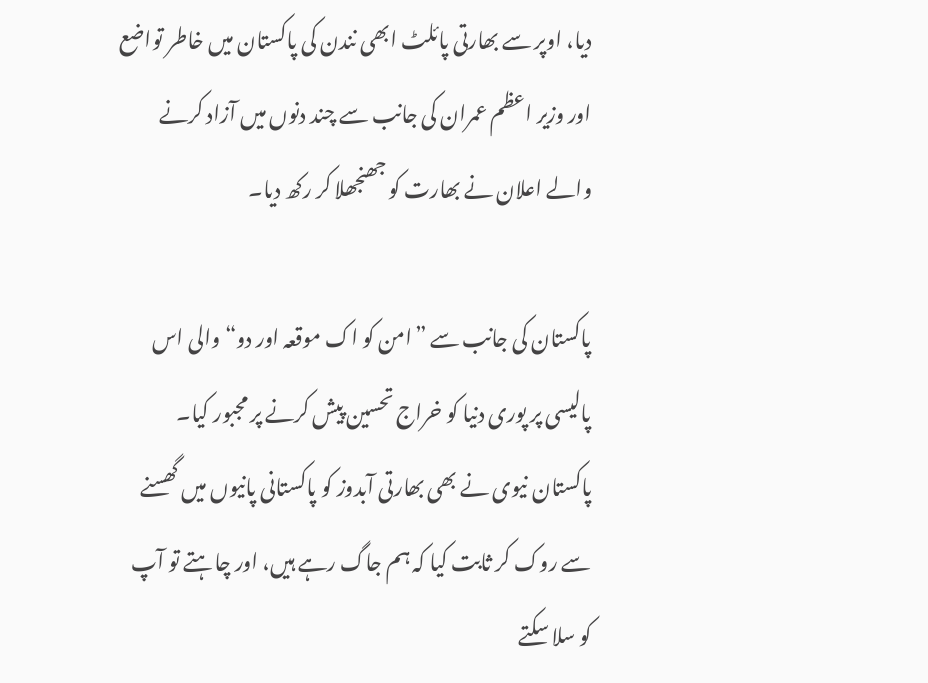دیا، اوپر سے بھارتی پائلٹ ابھی نندن کی پاکستان میں خاطر تواضع اور وزیر اعظم عمران کی جانب سے چند دنوں میں آزاد کرنے والے اعلان نے بھارت کو جھنجھلا کر رکھ دیا۔

پاکستان کی جانب سے ”امن کو اک موقعہ اور دو“ والی اس پالیسی پر پوری دنیا کو خراج تحسین پیش کرنے پر مجبور کیا۔ پاکستان نیوی نے بھی بھارتی آبدوز کو پاکستانی پانیوں میں گھسنے سے روک کر ثابت کیا کہ ہم جاگ رہے ہیں، اور چاہتے تو آپ کو سلا سکتے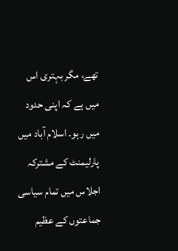تھے، مگر بہتری اس میں ہے کہ اپنی حدود میں رہو۔ اسلام آباد میں پارلیمنٹ کے مشترکہ اجلاس میں تمام سیاسی جماعتوں کے عظیم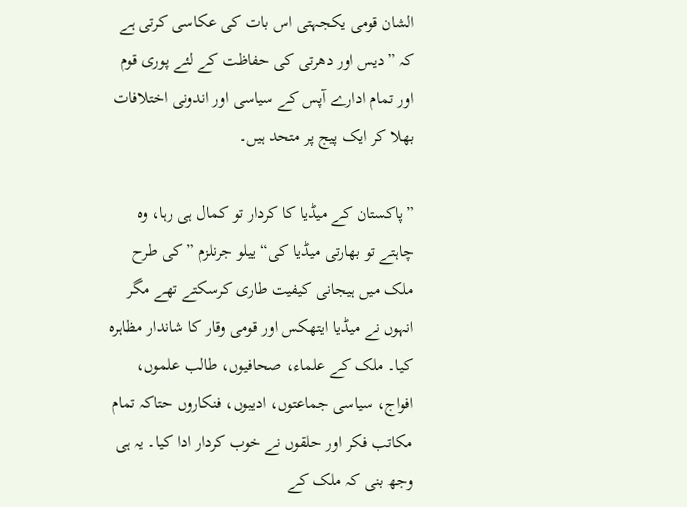الشان قومی یکجہتی اس بات کی عکاسی کرتی ہے کہ ”دیس اور دھرتی کی حفاظت کے لئے پوری قوم اور تمام ادارے آپس کے سیاسی اور اندونی اختلافات بھلا کر ایک پیج پر متحد ہیں۔

”پاکستان کے میڈیا کا کردار تو کمال ہی رہا، وہ چاہتے تو بھارتی میڈیا کی“ ییلو جرنلزم ”کی طرح ملک میں ہیجانی کیفیت طاری کرسکتے تھے مگر انہوں نے میڈیا ایتھکس اور قومی وقار کا شاندار مظاہرہ کیا۔ ملک کے علماء، صحافیوں، طالب علموں، افواج، سیاسی جماعتوں، ادیبوں، فنکاروں حتاکہ تمام مکاتب فکر اور حلقوں نے خوب کردار ادا کیا۔ یہ ہی وجھ بنی کہ ملک کے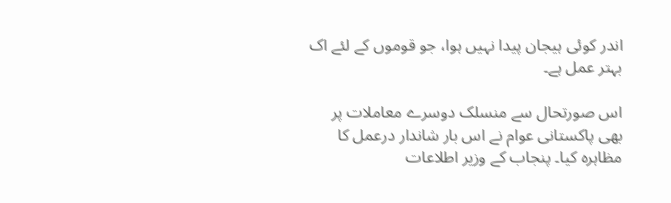اندر کوئی ہیجان پیدا نہیں ہوا، جو قوموں کے لئے اک بہتر عمل ہے۔

اس صورتحال سے منسلک دوسرے معاملات پر بھی پاکستانی عوام نے اس بار شاندار درعمل کا مظاہرہ کیا۔ پنجاب کے وزیر اطلاعات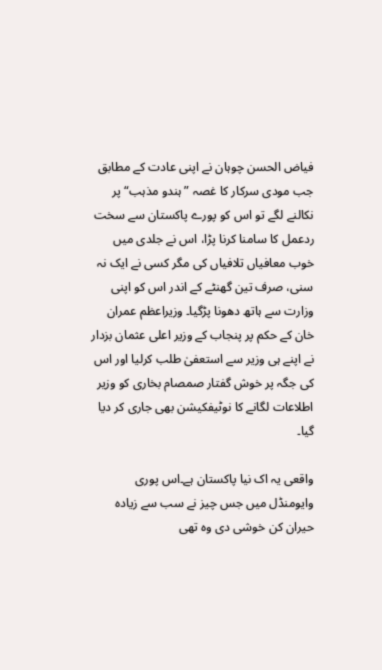فیاض الحسن چوہان نے اپنی عادت کے مطابق جب مودی سرکار کا غصہ ”ہندو مذہب“ پر نکالنے لگے تو اس کو پورے پاکستان سے سخت ردعمل کا سامنا کرنا پڑا، اس نے جلدی میں خوب معافیاں تلافیاں کی مگر کسی نے ایک نہ سنی، صرف تین گھنٹے کے اندر اس کو اپنی وزارت سے ہاتھ دھونا پڑگیا۔ وزیراعظم عمران خان کے حکم پر پنجاب کے وزیر اعلی عثمان بزدار نے اپنے ہی وزیر سے استعفیٰ طلب کرلیا اور اس کی جگہ پر خوش گفتار صمصام بخاری کو وزیر اطلاعات لگانے کا نوٹیفکیشن بھی جاری کر دیا گیا۔

واقعی یہ اک نیا پاکستان ہے۔اس پوری وایومنڈل میں جس چیز نے سب سے زیادہ حیران کن خوشی دی وہ تھی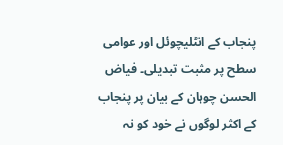پنجاب کے انٹلیچوئل اور عوامی سطح پر مثبت تبدیلی۔ فیاض الحسن چوہان کے بیان پر پنجاب کے اکثر لوگوں نے خود کو نہ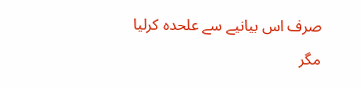صرف اس بیانیے سے علحدہ کرلیا مگر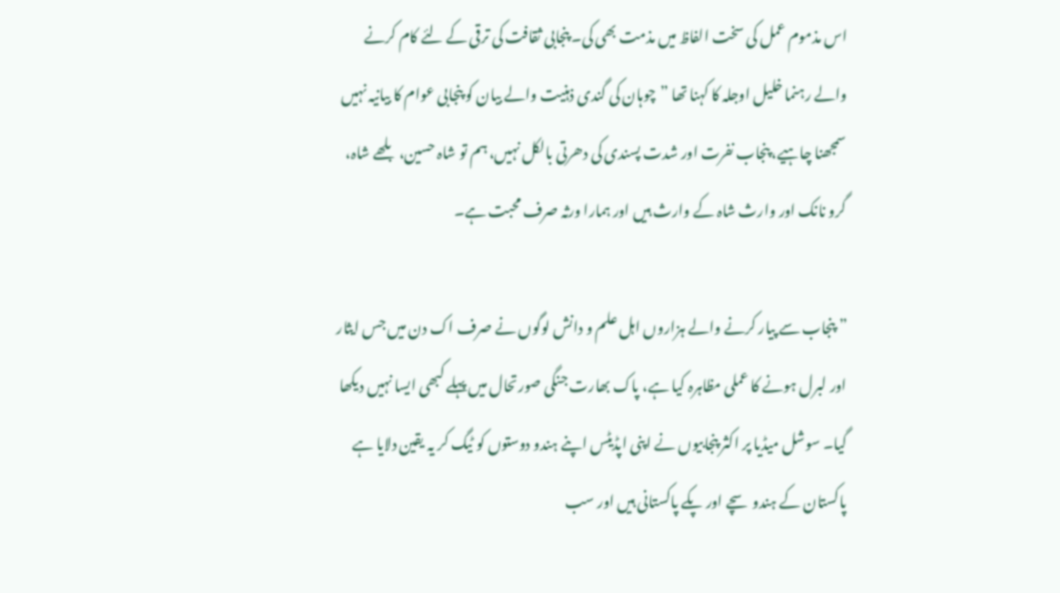اس مذموم عمل کی سخت الفاظ میں مذمت بھی کی۔ پنجابی ثقافت کی ترقی کے لئے کام کرنے والے رہنما خلیل اوجلہ کا کہنا تھا ”چوہان کی گندی ذہنیت والے بیان کو پنجابی عوام کا بیانیہ نہیں سمجھنا چاہیے، پنجاب نفرت اور شدت پسندی کی دھرتی بالکل نہیں، ہم تو شاہ حسین، بلھے شاہ، گرو نانک اور وارث شاہ کے وارث ہیں اور ہمارا ورثہ صرف محبت ہے۔

” پنجاب سے پیار کرنے والے ہزاروں اہل علم و دانش لوگوں نے صرف اک دن میں جس ایثار اور لبرل ہونے کا عملی مظاہرہ کیا ہے، پاک بھارت جنگی صورتحال میں پہلے کبھی ایسا نہیں دیکھا گیا۔ سوشل میڈیا پر اکثر پنجابیوں نے اپنی اپڈیٹس اپنے ہندو دوستوں کو ٹیگ کر یہ یقین دلایا ہے پاکستان کے ہندو سچے اور پکے پاکستانی ہیں اور سب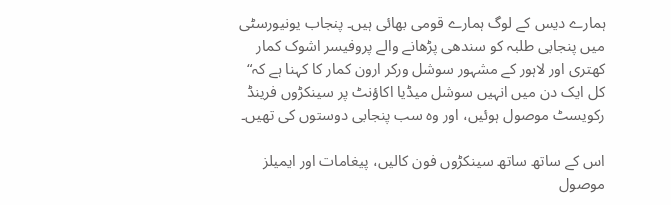ہمارے دیس کے لوگ ہمارے قومی بھائی ہیں۔ پنجاب یونیورسٹی میں پنجابی طلبہ کو سندھی پڑھانے والے پروفیسر اشوک کمار کھتری اور لاہور کے مشہور سوشل ورکر ارون کمار کا کہنا ہے کہ“ کل ایک دن میں انہیں سوشل میڈیا اکاؤنٹ پر سینکڑوں فرینڈ رکویسٹ موصول ہوئیں، اور وہ سب پنجابی دوستوں کی تھیں۔

اس کے ساتھ ساتھ سینکڑوں فون کالیں، پیغامات اور ایمیلز موصول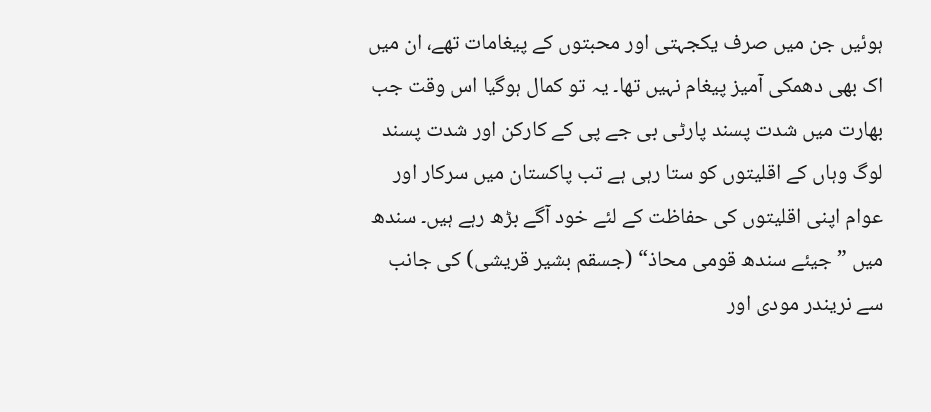ہوئیں جن میں صرف یکجہتی اور محبتوں کے پیغامات تھے، ان میں اک بھی دھمکی آمیز پیغام نہیں تھا۔ یہ تو کمال ہوگیا اس وقت جب بھارت میں شدت پسند پارٹی بی جے پی کے کارکن اور شدت پسند لوگ وہاں کے اقلیتوں کو ستا رہی ہے تب پاکستان میں سرکار اور عوام اپنی اقلیتوں کی حفاظت کے لئے خود آگے بڑھ رہے ہیں۔ سندھ میں ”جیئے سندھ قومی محاذ“ (جسقم بشیر قریشی) کی جانب سے نریندر مودی اور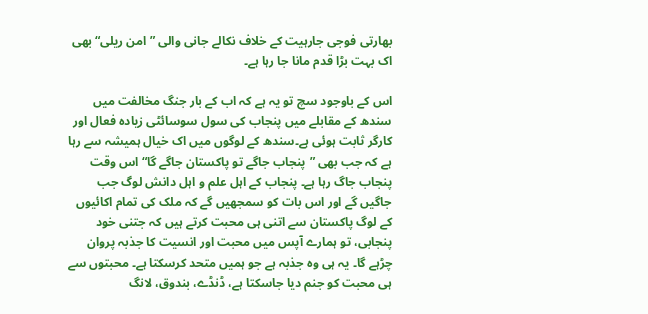بھارتی فوجی جارہیت کے خلاف نکالے جانی والی ”امن ریلی“ بھی اک بہت بڑا قدم مانا جا رہا ہے۔

اس کے باوجود سچ تو یہ ہے کہ اب کے بار جنگ مخالفت میں سندھ کے مقابلے میں پنجاب کی سول سوسائٹی زیادہ فعال اور کارگر ثابت ہوئی ہے۔سندھ کے لوگوں میں اک خیال ہمیشہ سے رہا ہے کہ جب بھی ”پنجاب جاگے تو پاکستان جاگے گا“ اس وقت پنجاب جاگ رہا ہے۔ پنجاب کے اہل علم و اہل دانش لوگ جب جاگیں گے اور اس بات کو سمجھیں گے کہ ملک کی تمام اکائیوں کے لوگ پاکستان سے اتنی ہی محبت کرتے ہیں کہ جتنی خود پنجابی، تو ہمارے آپس میں محبت اور انسیت کا جذبہ پروان چڑہے گا۔ یہ ہی وہ جذبہ ہے جو ہمیں متحد کرسکتا ہے۔ محبتوں سے ہی محبت کو جنم دیا جاسکتا ہے، ڈنڈے، بندوق، لانگ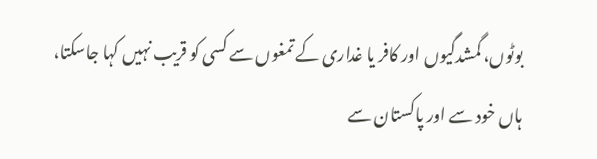بوٹوں، گمشدگیوں اور کافر یا غداری کے تمغوں سے کسی کو قریب نہیں کہا جاسکتا، ہاں خود سے اور پاکستان سے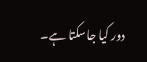دور کیا جاسکتا ہے۔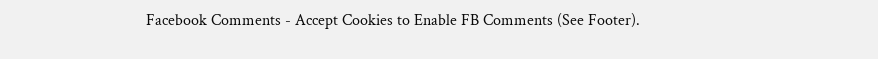Facebook Comments - Accept Cookies to Enable FB Comments (See Footer).